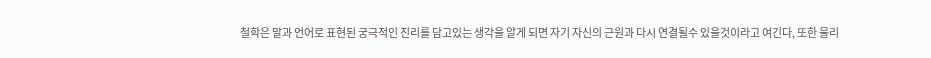철학은 말과 언어로 표현된 궁극적인 진리를 담고있는 생각을 알게 되면 자기 자신의 근원과 다시 연결될수 있을것이라고 여긴다, 또한 물리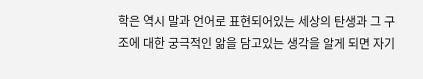학은 역시 말과 언어로 표현되어있는 세상의 탄생과 그 구조에 대한 궁극적인 앎을 담고있는 생각을 알게 되면 자기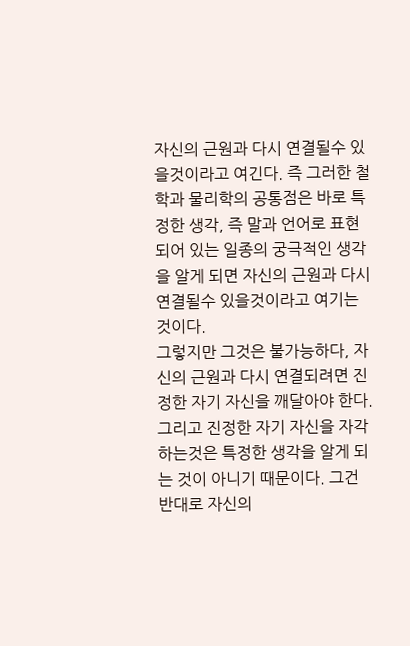자신의 근원과 다시 연결될수 있을것이라고 여긴다. 즉 그러한 철학과 물리학의 공통점은 바로 특정한 생각, 즉 말과 언어로 표현되어 있는 일종의 궁극적인 생각을 알게 되면 자신의 근원과 다시 연결될수 있을것이라고 여기는 것이다.
그렇지만 그것은 불가능하다, 자신의 근원과 다시 연결되려면 진정한 자기 자신을 깨달아야 한다. 그리고 진정한 자기 자신을 자각하는것은 특정한 생각을 알게 되는 것이 아니기 때문이다. 그건 반대로 자신의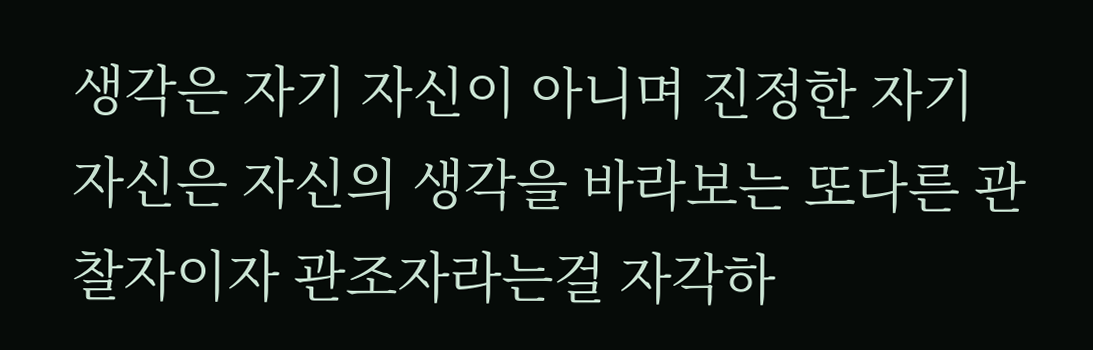생각은 자기 자신이 아니며 진정한 자기 자신은 자신의 생각을 바라보는 또다른 관찰자이자 관조자라는걸 자각하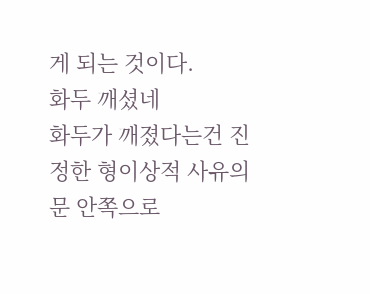게 되는 것이다.
화두 깨셨네
화두가 깨졌다는건 진정한 형이상적 사유의 문 안쪽으로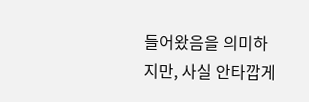들어왔음을 의미하지만, 사실 안타깝게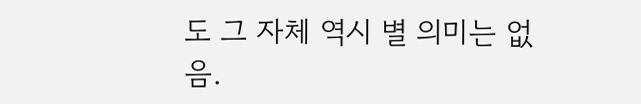도 그 자체 역시 별 의미는 없음.